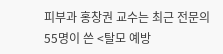피부과 홍창권 교수는 최근 전문의 55명이 쓴 <탈모 예방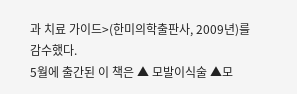과 치료 가이드>(한미의학출판사, 2009년)를 감수했다.
5월에 출간된 이 책은 ▲ 모발이식술 ▲모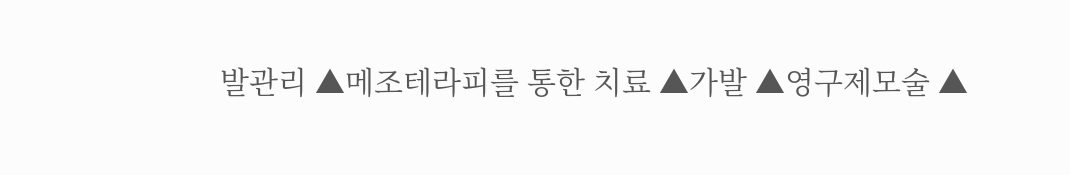발관리 ▲메조테라피를 통한 치료 ▲가발 ▲영구제모술 ▲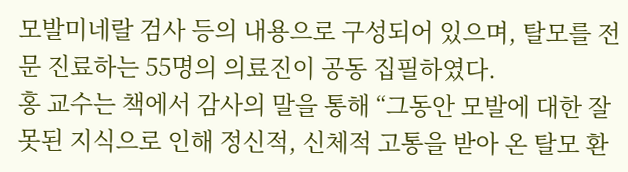모발미네랄 검사 등의 내용으로 구성되어 있으며, 탈모를 전문 진료하는 55명의 의료진이 공동 집필하였다.
홍 교수는 책에서 감사의 말을 통해 “그동안 모발에 대한 잘못된 지식으로 인해 정신적, 신체적 고통을 받아 온 탈모 환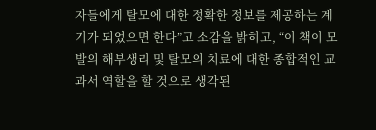자들에게 탈모에 대한 정확한 정보를 제공하는 계기가 되었으면 한다”고 소감을 밝히고, “이 책이 모발의 해부생리 및 탈모의 치료에 대한 종합적인 교과서 역할을 할 것으로 생각된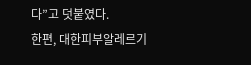다”고 덧붙였다.
한편, 대한피부알레르기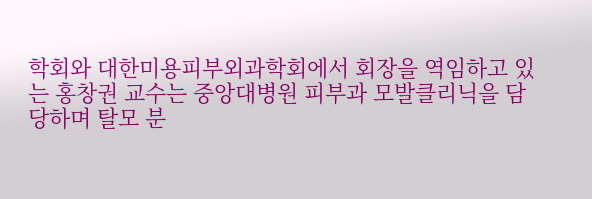학회와 대한미용피부외과학회에서 회장을 역임하고 있는 홍창권 교수는 중앙대병원 피부과 모발클리닉을 담당하며 탈모 분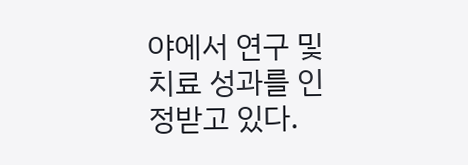야에서 연구 및 치료 성과를 인정받고 있다.